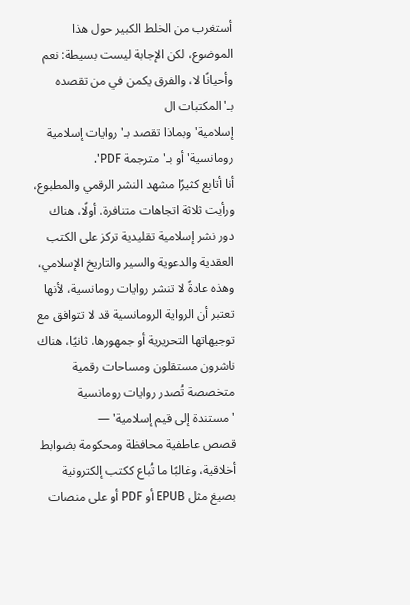أستغرب من الخلط الكبير حول هذا الموضوع، لكن الإجابة ليست بسيطة: نعم وأحيانًا لا، والفرق يكمن في من تقصده بـ'المكتبات ال
إسلامية' وبماذا تقصد بـ'روايات إسلامية رومانسية' أو بـ'مترجمة PDF'.
أنا أتابع كثيرًا مشهد النشر الرقمي والمطبوع، ورأيت ثلاثة اتجاهات متنافرة. أولًا، هناك دور نشر إسلامية تقليدية تركز على الكتب العقدية والدعوية والسير والتاريخ الإسلامي، وهذه عادةً لا تنشر روايات رومانسية، لأنها تعتبر أن الرواية الرومانسية قد لا تتوافق مع
توجيهاتها التحريرية أو جمهورها. ثانيًا، هناك ناشرون مستقلون ومساحات رقمية متخصصة تُصدر روايات رومانسية 'مستندة إلى قيم إسلامية' —
قصص عاطفية محافظة ومحكومة بضوابط أخلاقية، وغالبًا ما تُباع ككتب إلكترونية بصيغ مثل EPUB أو PDF أو على منصات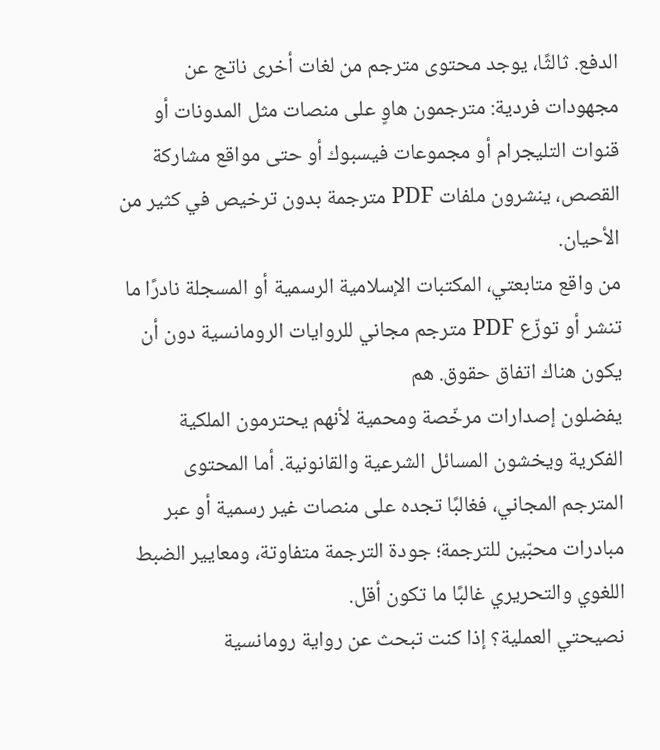الدفع. ثالثًا، يوجد محتوى مترجم من لغات أخرى ناتج عن مجهودات فردية: مترجمون هاوٍ على منصات مثل المدونات أو
قنوات التليجرام أو مجموعات فيسبوك أو حتى مواقع مشاركة القصص، ينشرون ملفات PDF مترجمة بدون ترخيص في كثير من الأحيان.
من واقع متابعتي، المكتبات الإسلامية الرسمية أو المسجلة نادرًا ما تنشر أو توزّع PDF مترجم مجاني للروايات الرومانسية دون أن يكون هناك اتفاق حقوق. هم
يفضلون إصدارات مرخّصة ومحمية لأنهم يحترمون الملكية الفكرية ويخشون المسائل الشرعية والقانونية. أما المحتوى المترجم المجاني، فغالبًا تجده على منصات غير رسمية أو عبر مبادرات محبّين للترجمة؛ جودة الترجمة متفاوتة، ومعايير الضبط اللغوي والتحريري غالبًا ما تكون أقل.
نصيحتي العملية؟ إذا كنت تبحث عن رواية رومانسية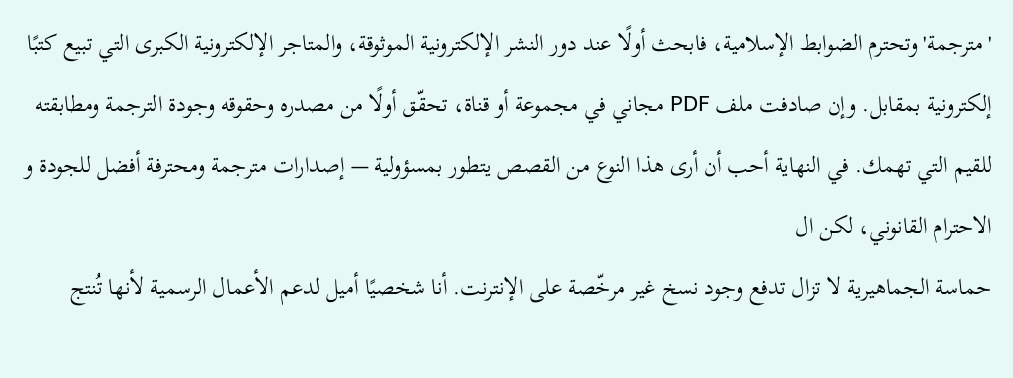'مترجمة' وتحترم الضوابط الإسلامية، فابحث أولًا عند دور النشر الإلكترونية الموثوقة، والمتاجر الإلكترونية الكبرى التي تبيع كتبًا إلكترونية بمقابل. وإن صادفت ملف PDF مجاني في مجموعة أو قناة، تحقّق أولًا من مصدره وحقوقه وجودة الترجمة ومطابقته للقيم التي تهمك. في النهاية أحب أن أرى هذا النوع من القصص يتطور بمسؤولية — إصدارات مترجمة ومحترفة أفضل للجودة و
الاحترام القانوني، لكن ال
حماسة الجماهيرية لا تزال تدفع وجود نسخ غير مرخّصة على الإنترنت. أنا شخصيًا أميل لدعم الأعمال الرسمية لأنها تُنتج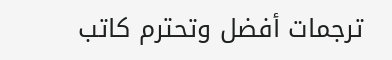ترجمات أفضل وتحترم كاتب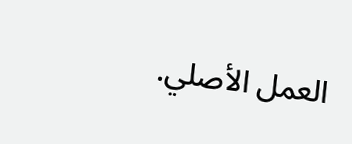العمل الأصلي.